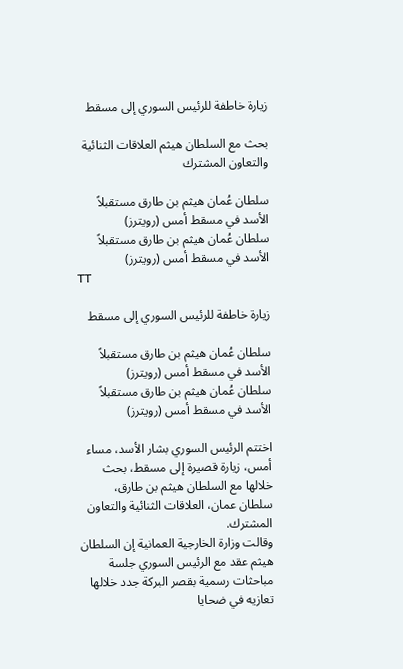زيارة خاطفة للرئيس السوري إلى مسقط

بحث مع السلطان هيثم العلاقات الثنائية والتعاون المشترك

سلطان عُمان هيثم بن طارق مستقبلاً الأسد في مسقط أمس (رويترز)
سلطان عُمان هيثم بن طارق مستقبلاً الأسد في مسقط أمس (رويترز)
TT

زيارة خاطفة للرئيس السوري إلى مسقط

سلطان عُمان هيثم بن طارق مستقبلاً الأسد في مسقط أمس (رويترز)
سلطان عُمان هيثم بن طارق مستقبلاً الأسد في مسقط أمس (رويترز)

اختتم الرئيس السوري بشار الأسد، مساء أمس، زيارة قصيرة إلى مسقط، بحث خلالها مع السلطان هيثم بن طارق، سلطان عمان، العلاقات الثنائية والتعاون المشترك.
وقالت وزارة الخارجية العمانية إن السلطان هيثم عقد مع الرئيس السوري جلسة مباحثات رسمية بقصر البركة جدد خلالها تعازيه في ضحايا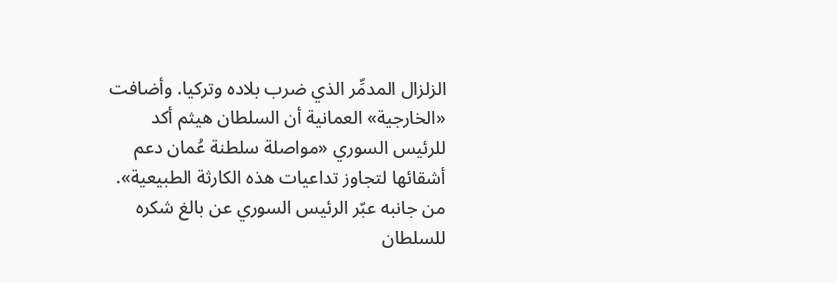الزلزال المدمِّر الذي ضرب بلاده وتركيا. وأضافت «الخارجية» العمانية أن السلطان هيثم أكد للرئيس السوري «مواصلة سلطنة عُمان دعم أشقائها لتجاوز تداعيات هذه الكارثة الطبيعية».
من جانبه عبّر الرئيس السوري عن بالغ شكره للسلطان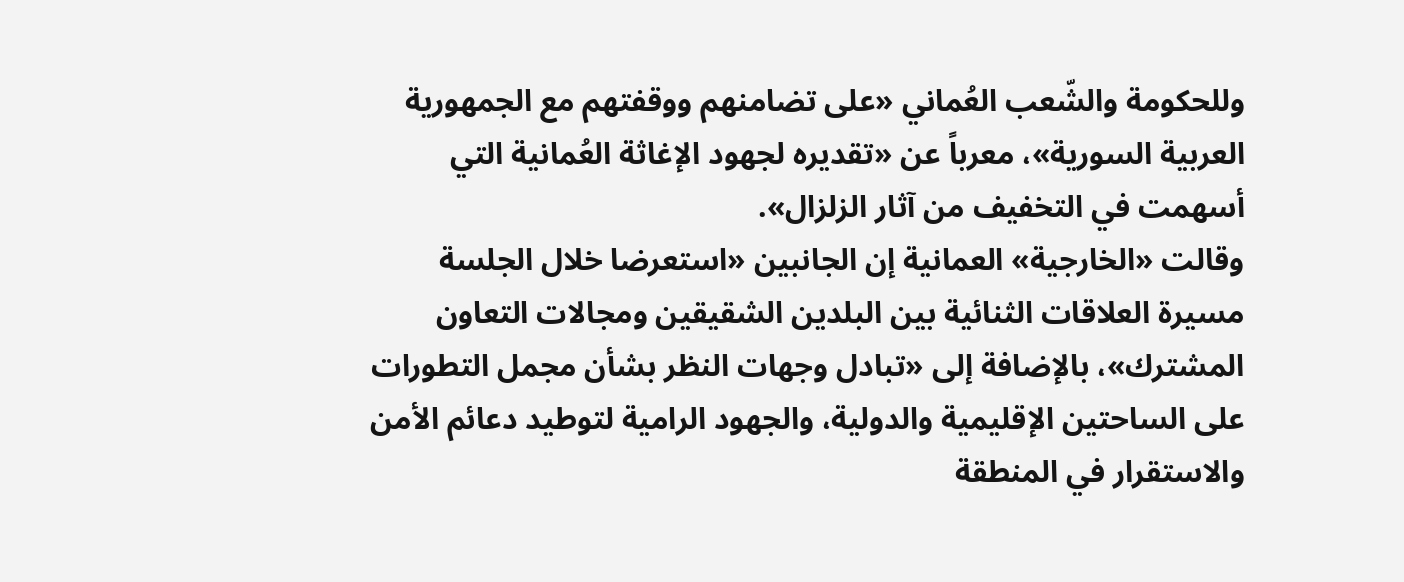وللحكومة والشّعب العُماني «على تضامنهم ووقفتهم مع الجمهورية العربية السورية»، معرباً عن «تقديره لجهود الإغاثة العُمانية التي أسهمت في التخفيف من آثار الزلزال».
وقالت «الخارجية» العمانية إن الجانبين «استعرضا خلال الجلسة مسيرة العلاقات الثنائية بين البلدين الشقيقين ومجالات التعاون المشترك»، بالإضافة إلى «تبادل وجهات النظر بشأن مجمل التطورات على الساحتين الإقليمية والدولية، والجهود الرامية لتوطيد دعائم الأمن والاستقرار في المنطقة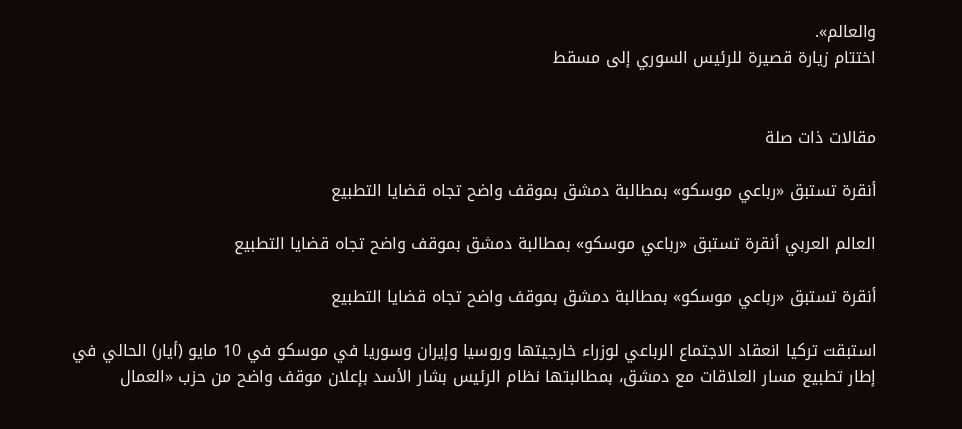والعالم».
اختتام زيارة قصيرة للرئيس السوري إلى مسقط


مقالات ذات صلة

أنقرة تستبق «رباعي موسكو» بمطالبة دمشق بموقف واضح تجاه قضايا التطبيع

العالم العربي أنقرة تستبق «رباعي موسكو» بمطالبة دمشق بموقف واضح تجاه قضايا التطبيع

أنقرة تستبق «رباعي موسكو» بمطالبة دمشق بموقف واضح تجاه قضايا التطبيع

استبقت تركيا انعقاد الاجتماع الرباعي لوزراء خارجيتها وروسيا وإيران وسوريا في موسكو في 10 مايو (أيار) الحالي في إطار تطبيع مسار العلاقات مع دمشق، بمطالبتها نظام الرئيس بشار الأسد بإعلان موقف واضح من حزب «العمال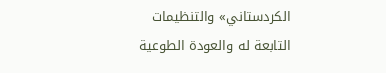الكردستاني» والتنظيمات التابعة له والعودة الطوعية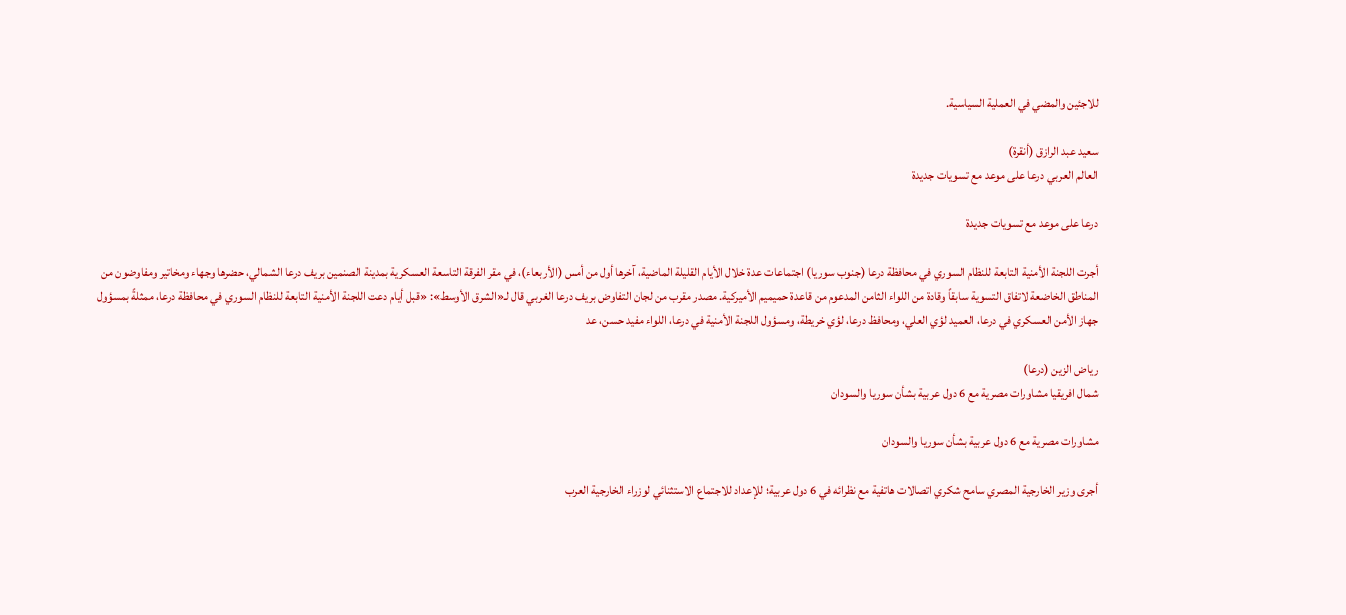للاجئين والمضي في العملية السياسية.

سعيد عبد الرازق (أنقرة)
العالم العربي درعا على موعد مع تسويات جديدة

درعا على موعد مع تسويات جديدة

أجرت اللجنة الأمنية التابعة للنظام السوري في محافظة درعا (جنوب سوريا) اجتماعات عدة خلال الأيام القليلة الماضية، آخرها أول من أمس (الأربعاء)، في مقر الفرقة التاسعة العسكرية بمدينة الصنمين بريف درعا الشمالي، حضرها وجهاء ومخاتير ومفاوضون من المناطق الخاضعة لاتفاق التسوية سابقاً وقادة من اللواء الثامن المدعوم من قاعدة حميميم الأميركية. مصدر مقرب من لجان التفاوض بريف درعا الغربي قال لـ«الشرق الأوسط»: «قبل أيام دعت اللجنة الأمنية التابعة للنظام السوري في محافظة درعا، ممثلةً بمسؤول جهاز الأمن العسكري في درعا، العميد لؤي العلي، ومحافظ درعا، لؤي خريطة، ومسؤول اللجنة الأمنية في درعا، اللواء مفيد حسن، عد

رياض الزين (درعا)
شمال افريقيا مشاورات مصرية مع 6 دول عربية بشأن سوريا والسودان

مشاورات مصرية مع 6 دول عربية بشأن سوريا والسودان

أجرى وزير الخارجية المصري سامح شكري اتصالات هاتفية مع نظرائه في 6 دول عربية؛ للإعداد للاجتماع الاستثنائي لوزراء الخارجية العرب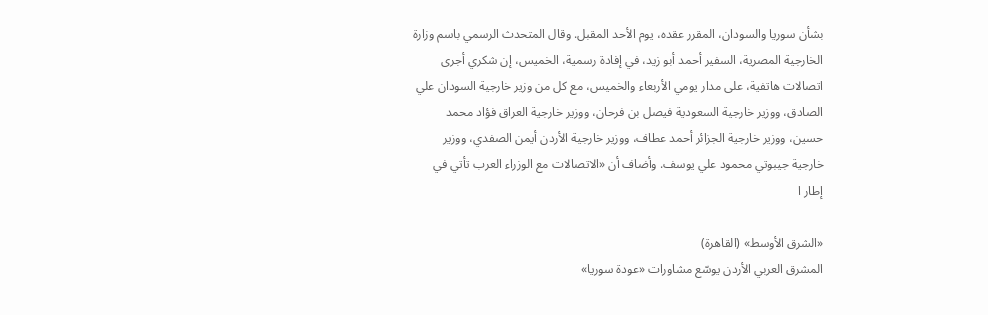بشأن سوريا والسودان، المقرر عقده، يوم الأحد المقبل. وقال المتحدث الرسمي باسم وزارة الخارجية المصرية، السفير أحمد أبو زيد، في إفادة رسمية، الخميس، إن شكري أجرى اتصالات هاتفية، على مدار يومي الأربعاء والخميس، مع كل من وزير خارجية السودان علي الصادق، ووزير خارجية السعودية فيصل بن فرحان، ووزير خارجية العراق فؤاد محمد حسين، ووزير خارجية الجزائر أحمد عطاف، ووزير خارجية الأردن أيمن الصفدي، ووزير خارجية جيبوتي محمود علي يوسف. وأضاف أن «الاتصالات مع الوزراء العرب تأتي في إطار ا

«الشرق الأوسط» (القاهرة)
المشرق العربي الأردن يوسّع مشاورات «عودة سوريا»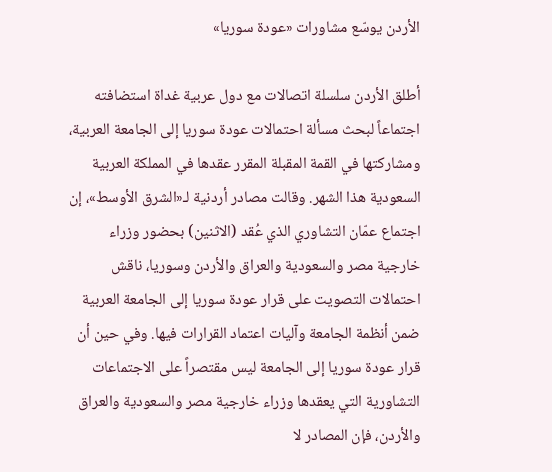الأردن يوسّع مشاورات «عودة سوريا»

أطلق الأردن سلسلة اتصالات مع دول عربية غداة استضافته اجتماعاً لبحث مسألة احتمالات عودة سوريا إلى الجامعة العربية، ومشاركتها في القمة المقبلة المقرر عقدها في المملكة العربية السعودية هذا الشهر. وقالت مصادر أردنية لـ«الشرق الأوسط»، إن اجتماع عمّان التشاوري الذي عُقد (الاثنين) بحضور وزراء خارجية مصر والسعودية والعراق والأردن وسوريا، ناقش احتمالات التصويت على قرار عودة سوريا إلى الجامعة العربية ضمن أنظمة الجامعة وآليات اعتماد القرارات فيها. وفي حين أن قرار عودة سوريا إلى الجامعة ليس مقتصراً على الاجتماعات التشاورية التي يعقدها وزراء خارجية مصر والسعودية والعراق والأردن، فإن المصادر لا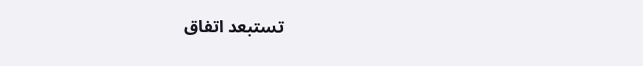تستبعد اتفاق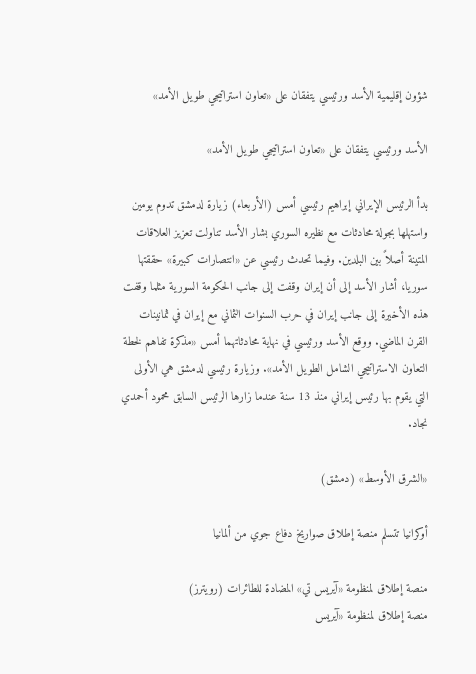شؤون إقليمية الأسد ورئيسي يتفقان على «تعاون استراتيجي طويل الأمد»

الأسد ورئيسي يتفقان على «تعاون استراتيجي طويل الأمد»

بدأ الرئيس الإيراني إبراهيم رئيسي أمس (الأربعاء) زيارة لدمشق تدوم يومين واستهلها بجولة محادثات مع نظيره السوري بشار الأسد تناولت تعزيز العلاقات المتينة أصلاً بين البلدين. وفيما تحدث رئيسي عن «انتصارات كبيرة» حققتها سوريا، أشار الأسد إلى أن إيران وقفت إلى جانب الحكومة السورية مثلما وقفت هذه الأخيرة إلى جانب إيران في حرب السنوات الثماني مع إيران في ثمانينات القرن الماضي. ووقع الأسد ورئيسي في نهاية محادثاتهما أمس «مذكرة تفاهم لخطة التعاون الاستراتيجي الشامل الطويل الأمد». وزيارة رئيسي لدمشق هي الأولى التي يقوم بها رئيس إيراني منذ 13 سنة عندما زارها الرئيس السابق محمود أحمدي نجاد.

«الشرق الأوسط» (دمشق)

أوكرانيا تتسلم منصة إطلاق صواريخ دفاع جوي من ألمانيا

منصة إطلاق لمنظومة «آيريس تي» المضادة للطائرات (رويترز)
منصة إطلاق لمنظومة «آيريس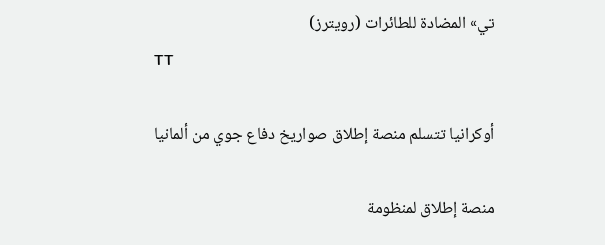تي» المضادة للطائرات (رويترز)
TT

أوكرانيا تتسلم منصة إطلاق صواريخ دفاع جوي من ألمانيا

منصة إطلاق لمنظومة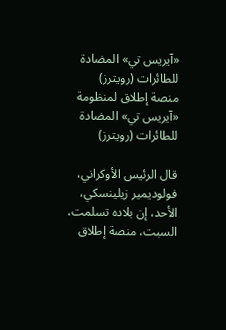«آيريس تي» المضادة للطائرات (رويترز)
منصة إطلاق لمنظومة «آيريس تي» المضادة للطائرات (رويترز)

قال الرئيس الأوكراني، فولوديمير زيلينسكي، الأحد، إن بلاده تسلمت، السبت، منصة إطلاق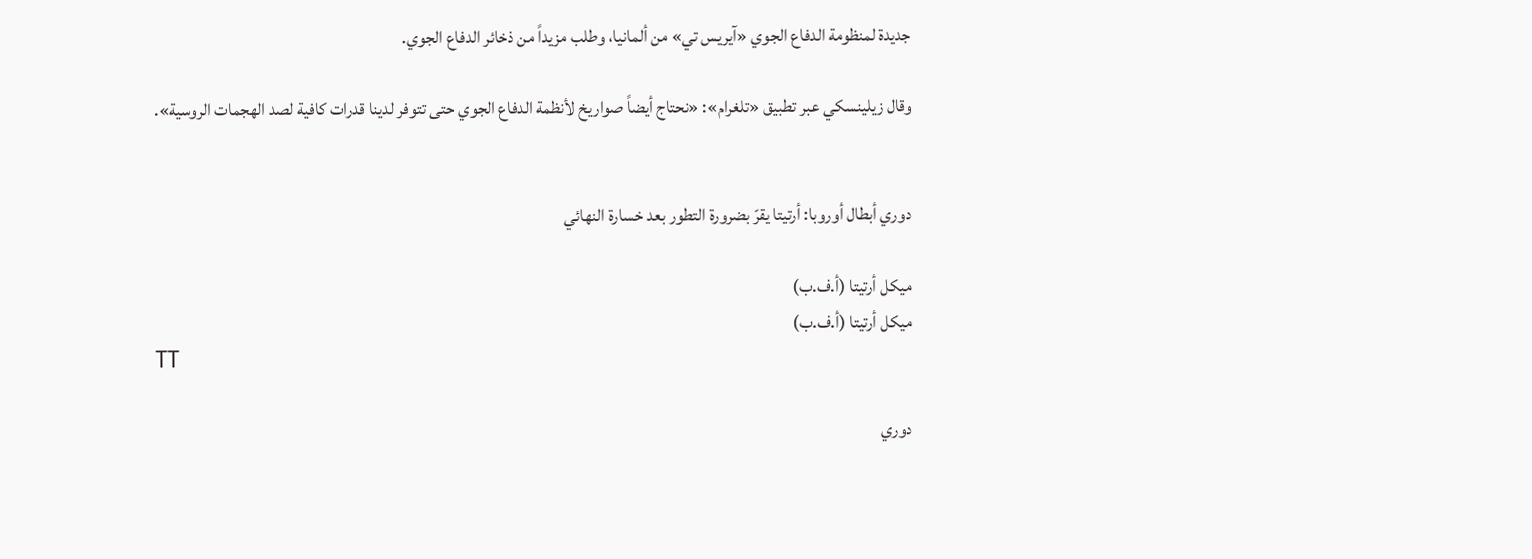جديدة لمنظومة الدفاع الجوي «آيريس تي» من ألمانيا، وطلب مزيداً من ذخائر الدفاع الجوي.

وقال زيلينسكي عبر تطبيق «تلغرام»: «نحتاج أيضاً صواريخ لأنظمة الدفاع الجوي حتى تتوفر لدينا قدرات كافية لصد الهجمات الروسية».


دوري أبطال أوروبا: أرتيتا يقرّ بضرورة التطور بعد خسارة النهائي

ميكل أرتيتا (أ.ف.ب)
ميكل أرتيتا (أ.ف.ب)
TT

دوري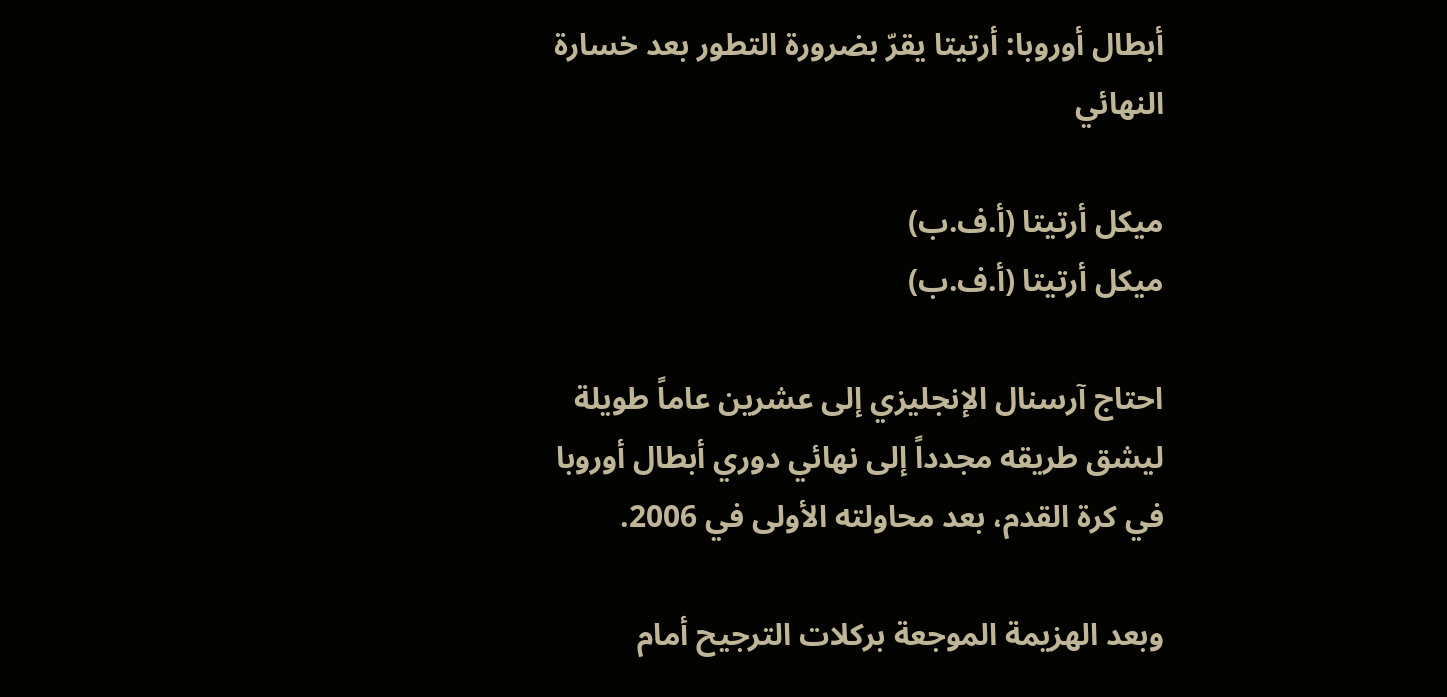أبطال أوروبا: أرتيتا يقرّ بضرورة التطور بعد خسارة النهائي

ميكل أرتيتا (أ.ف.ب)
ميكل أرتيتا (أ.ف.ب)

احتاج آرسنال الإنجليزي إلى عشرين عاماً طويلة ليشق طريقه مجدداً إلى نهائي دوري أبطال أوروبا في كرة القدم، بعد محاولته الأولى في 2006.

وبعد الهزيمة الموجعة بركلات الترجيح أمام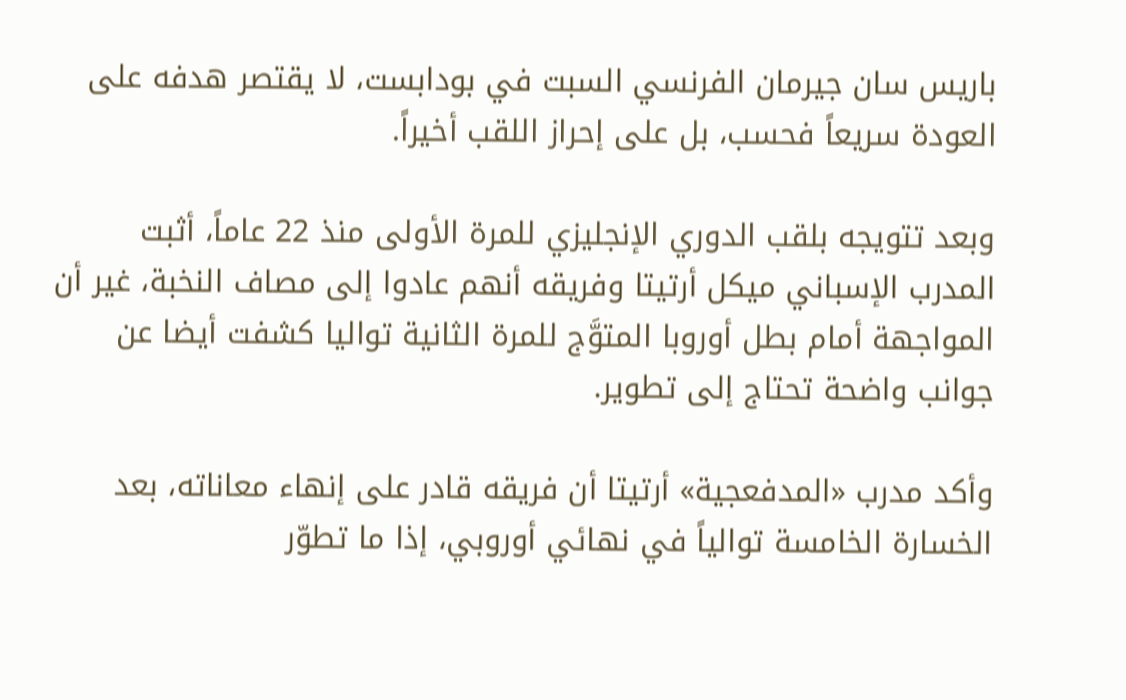باريس سان جيرمان الفرنسي السبت في بودابست، لا يقتصر هدفه على العودة سريعاً فحسب، بل على إحراز اللقب أخيراً.

وبعد تتويجه بلقب الدوري الإنجليزي للمرة الأولى منذ 22 عاماً، أثبت المدرب الإسباني ميكل أرتيتا وفريقه أنهم عادوا إلى مصاف النخبة، غير أن المواجهة أمام بطل أوروبا المتوَّج للمرة الثانية تواليا كشفت أيضا عن جوانب واضحة تحتاج إلى تطوير.

وأكد مدرب «المدفعجية» أرتيتا أن فريقه قادر على إنهاء معاناته، بعد الخسارة الخامسة توالياً في نهائي أوروبي، إذا ما تطوّر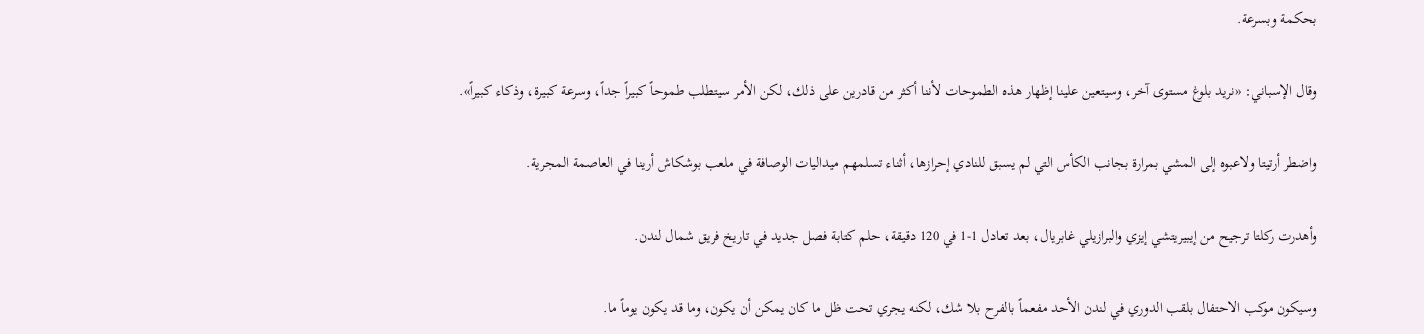بحكمة وبسرعة.

وقال الإسباني: «نريد بلوغ مستوى آخر، وسيتعين علينا إظهار هذه الطموحات لأننا أكثر من قادرين على ذلك، لكن الأمر سيتطلب طموحاً كبيراً جداً، وسرعة كبيرة، وذكاء كبيراً».

واضطر أرتيتا ولاعبوه إلى المشي بمرارة بجانب الكأس التي لم يسبق للنادي إحرازها، أثناء تسلمهم ميداليات الوصافة في ملعب بوشكاش أرينا في العاصمة المجرية.

وأهدرت ركلتا ترجيح من إيبيريتشي إيزي والبرازيلي غابريال، بعد تعادل 1-1 في 120 دقيقة، حلم كتابة فصل جديد في تاريخ فريق شمال لندن.

وسيكون موكب الاحتفال بلقب الدوري في لندن الأحد مفعماً بالفرح بلا شك، لكنه يجري تحت ظل ما كان يمكن أن يكون، وما قد يكون يوماً ما.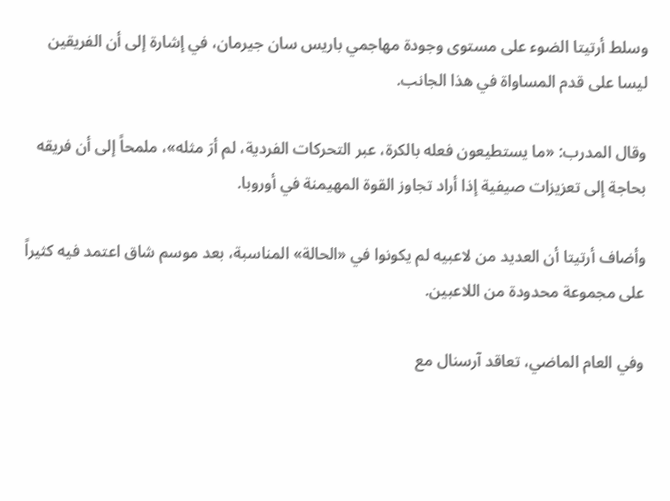وسلط أرتيتا الضوء على مستوى وجودة مهاجمي باريس سان جيرمان، في إشارة إلى أن الفريقين ليسا على قدم المساواة في هذا الجانب.

وقال المدرب: «ما يستطيعون فعله بالكرة، عبر التحركات الفردية، لم أرَ مثله»، ملمحاً إلى أن فريقه بحاجة إلى تعزيزات صيفية إذا أراد تجاوز القوة المهيمنة في أوروبا.

وأضاف أرتيتا أن العديد من لاعبيه لم يكونوا في «الحالة» المناسبة، بعد موسم شاق اعتمد فيه كثيراً على مجموعة محدودة من اللاعبين.

وفي العام الماضي، تعاقد آرسنال مع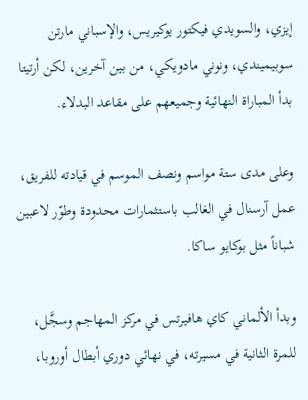إيزي، والسويدي فيكتور يوكيريس، والإسباني مارتن سوبيميندي، ونوني مادويكي، من بين آخرين، لكن أرتيتا بدأ المباراة النهائية وجميعهم على مقاعد البدلاء.

وعلى مدى ستة مواسم ونصف الموسم في قيادته للفريق، عمل آرسنال في الغالب باستثمارات محدودة وطوّر لاعبين شباناً مثل بوكايو ساكا.

وبدأ الألماني كاي هافيرتس في مركز المهاجم وسجَّل، للمرة الثانية في مسيرته، في نهائي دوري أبطال أوروبا،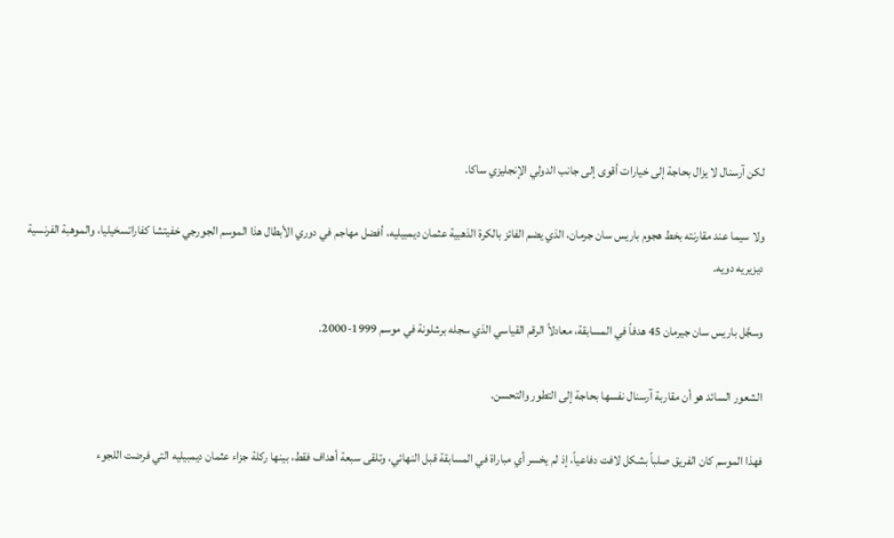لكن آرسنال لا يزال بحاجة إلى خيارات أقوى إلى جانب الدولي الإنجليزي ساكا.

ولا سيما عند مقارنته بخط هجوم باريس سان جرمان، الذي يضم الفائز بالكرة الذهبية عثمان ديمبيليه، أفضل مهاجم في دوري الأبطال هذا الموسم الجورجي خفيتشا كفاراتسخيليا، والموهبة الفرنسية ديزيريه دويه.

وسجَّل باريس سان جيرمان 45 هدفاً في المسابقة، معادلاً الرقم القياسي الذي سجله برشلونة في موسم 1999-2000.

الشعور السائد هو أن مقاربة آرسنال نفسها بحاجة إلى التطور والتحسن.

فهذا الموسم كان الفريق صلباً بشكل لافت دفاعياً، إذ لم يخسر أي مباراة في المسابقة قبل النهائي، وتلقى سبعة أهداف فقط، بينها ركلة جزاء عثمان ديمبيليه التي فرضت اللجوء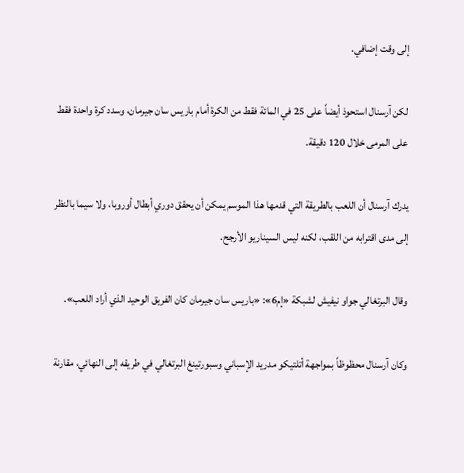إلى وقت إضافي.

لكن آرسنال استحوذ أيضاً على 25 في المائة فقط من الكرة أمام باريس سان جيرمان، وسدد كرة واحدة فقط على المرمى خلال 120 دقيقة.

يدرك آرسنال أن اللعب بالطريقة التي قدمها هذا الموسم يمكن أن يحقق دوري أبطال أوروبا، ولا سيما بالنظر إلى مدى اقترابه من اللقب، لكنه ليس السيناريو الأرجح.

وقال البرتغالي جواو نيفيش لشبكة «إم6»: «باريس سان جيرمان كان الفريق الوحيد الذي أراد اللعب».

وكان آرسنال محظوظاً بمواجهة أتلتيكو مدريد الإسباني وسبورتينغ البرتغالي في طريقه إلى النهائي، مقارنة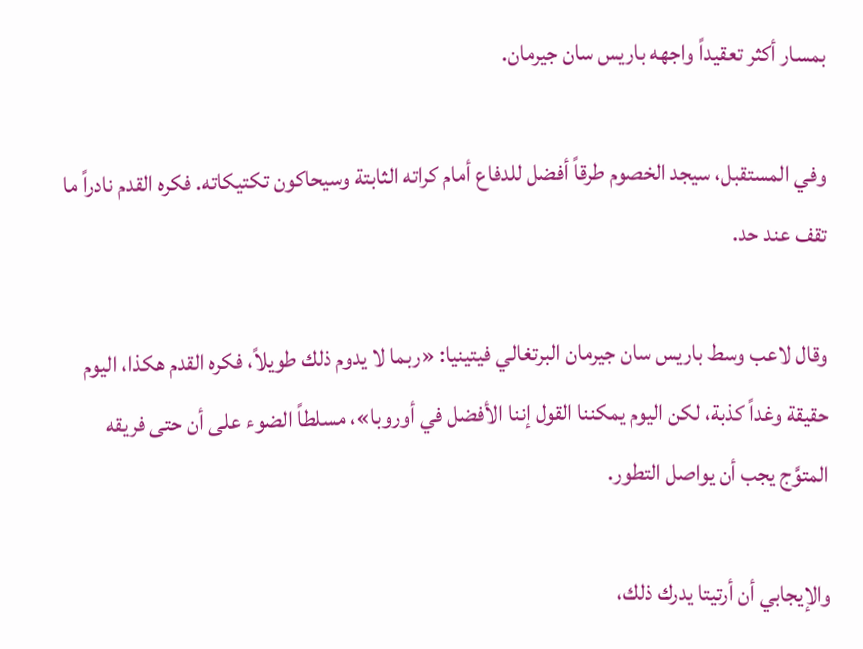بمسار أكثر تعقيداً واجهه باريس سان جيرمان.

وفي المستقبل، سيجد الخصوم طرقاً أفضل للدفاع أمام كراته الثابتة وسيحاكون تكتيكاته. فكره القدم نادراً ما تقف عند حد.

وقال لاعب وسط باريس سان جيرمان البرتغالي فيتينيا: «ربما لا يدوم ذلك طويلاً، فكره القدم هكذا، اليوم حقيقة وغداً كذبة، لكن اليوم يمكننا القول إننا الأفضل في أوروبا»، مسلطاً الضوء على أن حتى فريقه المتوَّج يجب أن يواصل التطور.

والإيجابي أن أرتيتا يدرك ذلك،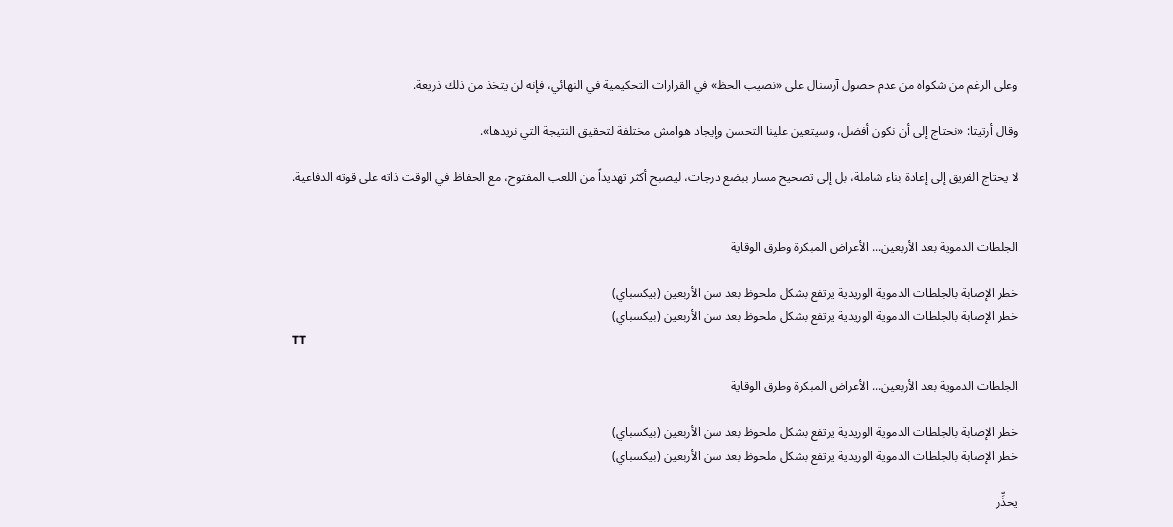وعلى الرغم من شكواه من عدم حصول آرسنال على «نصيب الحظ» في القرارات التحكيمية في النهائي، فإنه لن يتخذ من ذلك ذريعة.

وقال أرتيتا: «نحتاج إلى أن نكون أفضل، وسيتعين علينا التحسن وإيجاد هوامش مختلفة لتحقيق النتيجة التي نريدها».

لا يحتاج الفريق إلى إعادة بناء شاملة، بل إلى تصحيح مسار ببضع درجات، ليصبح أكثر تهديداً من اللعب المفتوح، مع الحفاظ في الوقت ذاته على قوته الدفاعية.


الجلطات الدموية بعد الأربعين... الأعراض المبكرة وطرق الوقاية

خطر الإصابة بالجلطات الدموية الوريدية يرتفع بشكل ملحوظ بعد سن الأربعين (بيكسباي)
خطر الإصابة بالجلطات الدموية الوريدية يرتفع بشكل ملحوظ بعد سن الأربعين (بيكسباي)
TT

الجلطات الدموية بعد الأربعين... الأعراض المبكرة وطرق الوقاية

خطر الإصابة بالجلطات الدموية الوريدية يرتفع بشكل ملحوظ بعد سن الأربعين (بيكسباي)
خطر الإصابة بالجلطات الدموية الوريدية يرتفع بشكل ملحوظ بعد سن الأربعين (بيكسباي)

يحذِّر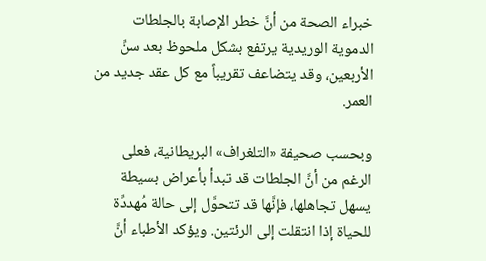خبراء الصحة من أنَّ خطر الإصابة بالجلطات الدموية الوريدية يرتفع بشكل ملحوظ بعد سنِّ الأربعين، وقد يتضاعف تقريباً مع كل عقد جديد من العمر.

وبحسب صحيفة «التلغراف» البريطانية، فعلى الرغم من أنَّ الجلطات قد تبدأ بأعراض بسيطة يسهل تجاهلها، فإنَّها قد تتحوَّل إلى حالة مُهددِّة للحياة إذا انتقلت إلى الرئتين. ويؤكد الأطباء أنَّ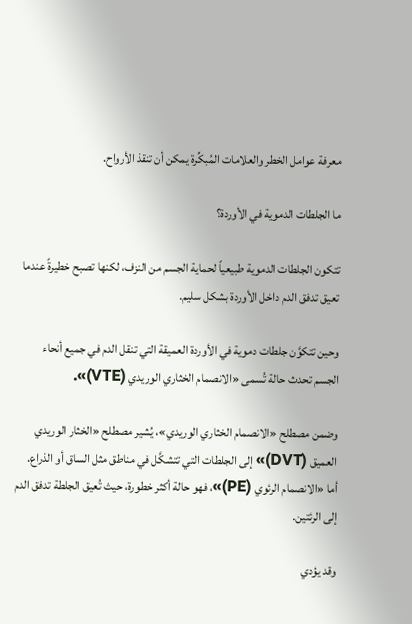معرفة عوامل الخطر والعلامات المُبكِّرة يمكن أن تنقذ الأرواح.

ما الجلطات الدموية في الأوردة؟

تتكون الجلطات الدموية طبيعياً لحماية الجسم من النزف، لكنها تصبح خطيرةً عندما تعيق تدفق الدم داخل الأوردة بشكل سليم.

وحين تتكوَّن جلطات دموية في الأوردة العميقة التي تنقل الدم في جميع أنحاء الجسم تحدث حالة تُسمى «الانصمام الخثاري الوريدي (VTE)».

وضمن مصطلح «الانصمام الخثاري الوريدي»، يُشير مصطلح «الخثار الوريدي العميق (DVT)» إلى الجلطات التي تتشكَّل في مناطق مثل الساق أو الذراع. أما «الانصمام الرئوي (PE)»، فهو حالة أكثر خطورة، حيث تُعيق الجلطة تدفق الدم إلى الرئتين.

وقد يؤدي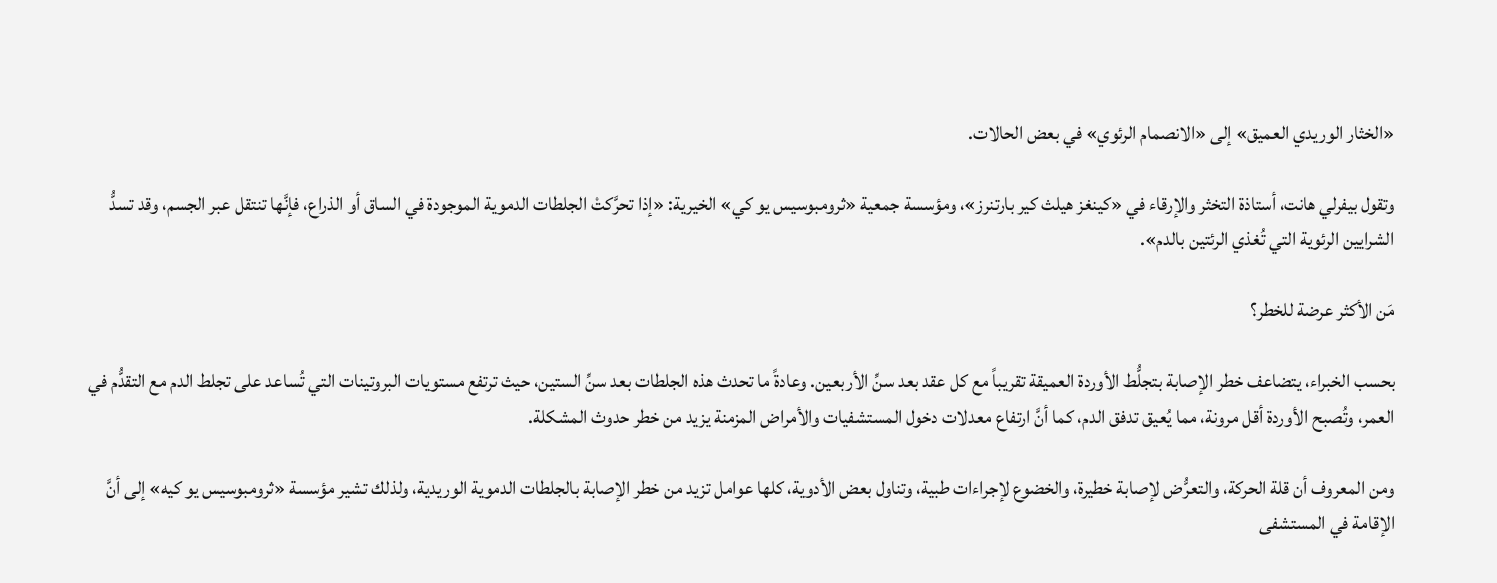«الخثار الوريدي العميق» إلى «الانصمام الرئوي» في بعض الحالات.

وتقول بيفرلي هانت، أستاذة التخثر والإرقاء في «كينغز هيلث كير بارتنرز»، ومؤسسة جمعية «ثرومبوسيس يو كي» الخيرية: «إذا تحرَّكتْ الجلطات الدموية الموجودة في الساق أو الذراع، فإنَّها تنتقل عبر الجسم، وقد تسدُّ الشرايين الرئوية التي تُغذي الرئتين بالدم».

مَن الأكثر عرضة للخطر؟

بحسب الخبراء، يتضاعف خطر الإصابة بتجلُّط الأوردة العميقة تقريباً مع كل عقد بعد سنِّ الأربعين. وعادةً ما تحدث هذه الجلطات بعد سنِّ الستين، حيث ترتفع مستويات البروتينات التي تُساعد على تجلط الدم مع التقدُّم في العمر، وتُصبح الأوردة أقل مرونة، مما يُعيق تدفق الدم، كما أنَّ ارتفاع معدلات دخول المستشفيات والأمراض المزمنة يزيد من خطر حدوث المشكلة.

ومن المعروف أن قلة الحركة، والتعرُّض لإصابة خطيرة، والخضوع لإجراءات طبية، وتناول بعض الأدوية، كلها عوامل تزيد من خطر الإصابة بالجلطات الدموية الوريدية، ولذلك تشير مؤسسة «ثرومبوسيس يو كيه» إلى أنَّ الإقامة في المستشفى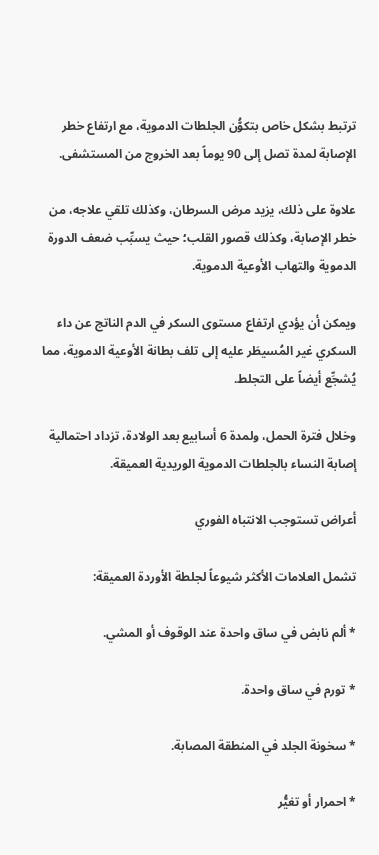ترتبط بشكل خاص بتكوُّن الجلطات الدموية، مع ارتفاع خطر الإصابة لمدة تصل إلى 90 يوماً بعد الخروج من المستشفى.

علاوة على ذلك، يزيد مرض السرطان، وكذلك تلقي علاجه، من خطر الإصابة، وكذلك قصور القلب؛ حيث يسبِّب ضعف الدورة الدموية والتهاب الأوعية الدموية.

ويمكن أن يؤدي ارتفاع مستوى السكر في الدم الناتج عن داء السكري غير المُسيطَر عليه إلى تلف بطانة الأوعية الدموية، مما يُشجِّع أيضاً على التجلط.

وخلال فترة الحمل، ولمدة 6 أسابيع بعد الولادة، تزداد احتمالية إصابة النساء بالجلطات الدموية الوريدية العميقة.

أعراض تستوجب الانتباه الفوري

تشمل العلامات الأكثر شيوعاً لجلطة الأوردة العميقة:

* ألم نابض في ساق واحدة عند الوقوف أو المشي.

* تورم في ساق واحدة.

* سخونة الجلد في المنطقة المصابة.

* احمرار أو تغيُّر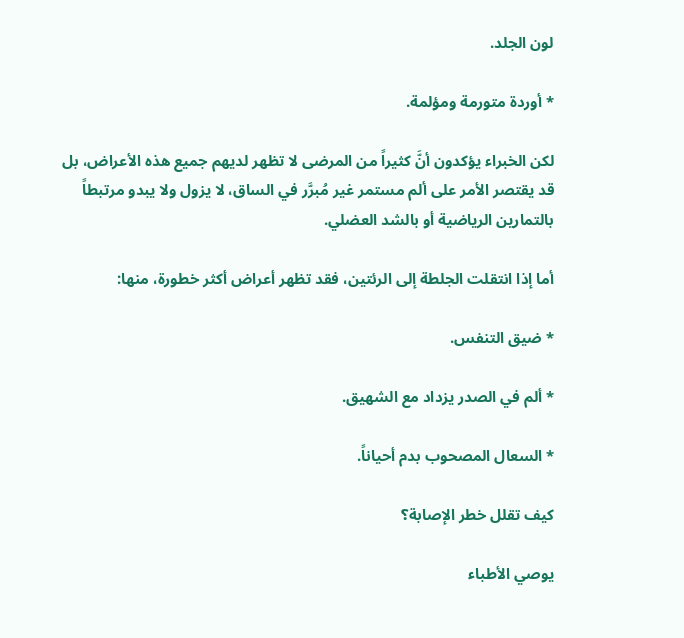لون الجلد.

* أوردة متورمة ومؤلمة.

لكن الخبراء يؤكدون أنَّ كثيراً من المرضى لا تظهر لديهم جميع هذه الأعراض، بل قد يقتصر الأمر على ألم مستمر غير مُبرَّر في الساق، لا يزول ولا يبدو مرتبطاً بالتمارين الرياضية أو بالشد العضلي.

أما إذا انتقلت الجلطة إلى الرئتين، فقد تظهر أعراض أكثر خطورة، منها:

* ضيق التنفس.

* ألم في الصدر يزداد مع الشهيق.

* السعال المصحوب بدم أحياناً.

كيف تقلل خطر الإصابة؟

يوصي الأطباء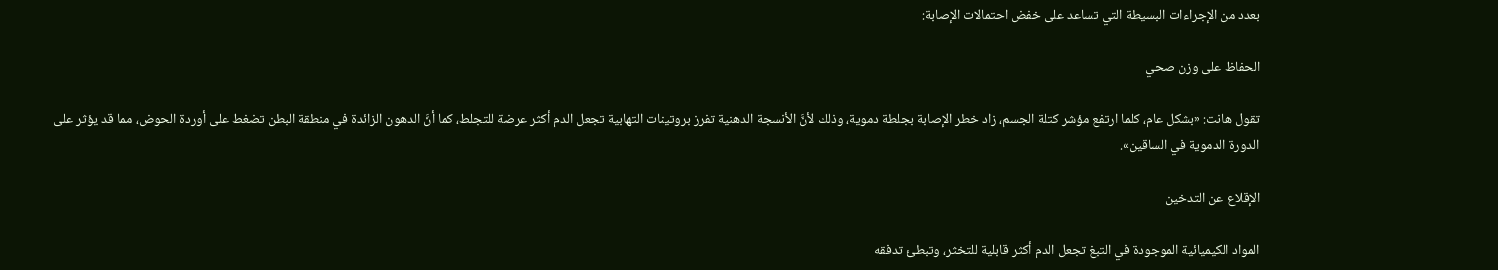بعدد من الإجراءات البسيطة التي تساعد على خفض احتمالات الإصابة:

الحفاظ على وزن صحي

تقول هانت: «بشكل عام، كلما ارتفع مؤشر كتلة الجسم، زاد خطر الإصابة بجلطة دموية، وذلك لأنَّ الأنسجة الدهنية تفرز بروتينات التهابية تجعل الدم أكثر عرضة للتجلط، كما أنَّ الدهون الزائدة في منطقة البطن تضغط على أوردة الحوض، مما قد يؤثر على الدورة الدموية في الساقين».

الإقلاع عن التدخين

المواد الكيميائية الموجودة في التبغ تجعل الدم أكثر قابلية للتخثر، وتبطئ تدفقه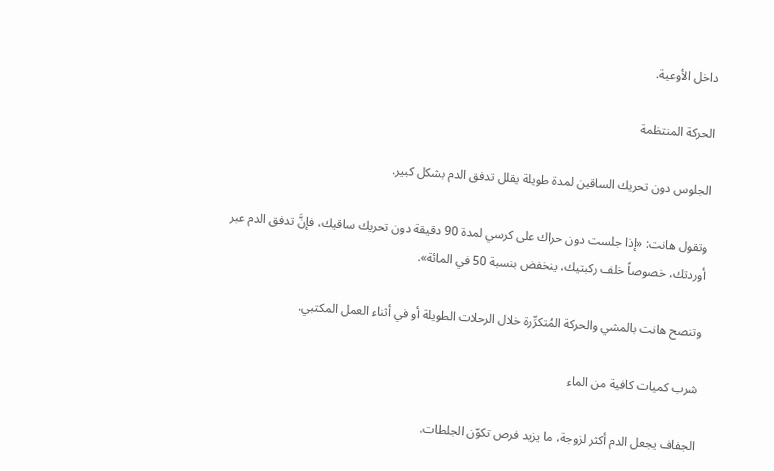داخل الأوعية.

الحركة المنتظمة

الجلوس دون تحريك الساقين لمدة طويلة يقلل تدفق الدم بشكل كبير.

وتقول هانت: «إذا جلست دون حراك على كرسي لمدة 90 دقيقة دون تحريك ساقيك، فإنَّ تدفق الدم عبر أوردتك، خصوصاً خلف ركبتيك، ينخفض بنسبة 50 في المائة».

وتنصح هانت بالمشي والحركة المُتكرِّرة خلال الرحلات الطويلة أو في أثناء العمل المكتبي.

شرب كميات كافية من الماء

الجفاف يجعل الدم أكثر لزوجة، ما يزيد فرص تكوّن الجلطات.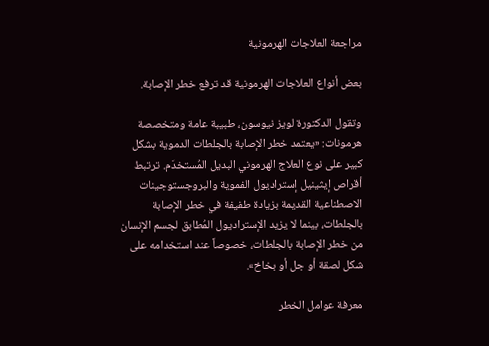مراجعة العلاجات الهرمونية

بعض أنواع العلاجات الهرمونية قد ترفع خطر الإصابة.

وتقول الدكتورة لويز نيوسون، طبيبة عامة ومتخصصة هرمونات: «يعتمد خطر الإصابة بالجلطات الدموية بشكل كبير على نوع العلاج الهرموني البديل المُستخدَم. ترتبط أقراص إيثينيل إستراديول الفموية والبروجستوجينات الاصطناعية القديمة بزيادة طفيفة في خطر الإصابة بالجلطات، بينما لا يزيد الإستراديول المُطابق لجسم الإنسان من خطر الإصابة بالجلطات، خصوصاً عند استخدامه على شكل لصقة أو جل أو بخاخ».

معرفة عوامل الخطر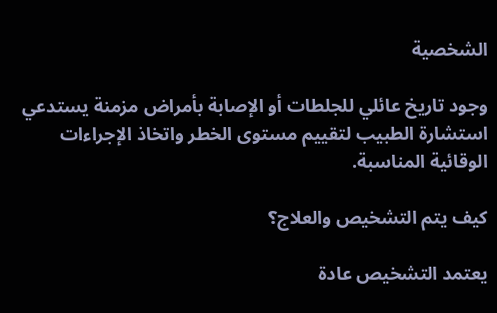الشخصية

وجود تاريخ عائلي للجلطات أو الإصابة بأمراض مزمنة يستدعي استشارة الطبيب لتقييم مستوى الخطر واتخاذ الإجراءات الوقائية المناسبة.

كيف يتم التشخيص والعلاج؟

يعتمد التشخيص عادة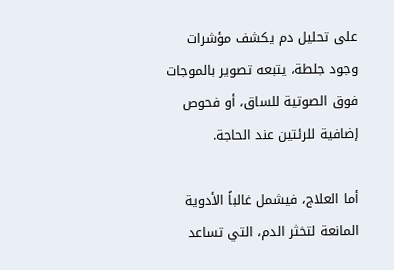على تحليل دم يكشف مؤشرات وجود جلطة، يتبعه تصوير بالموجات فوق الصوتية للساق، أو فحوص إضافية للرئتين عند الحاجة.

أما العلاج، فيشمل غالباً الأدوية المانعة لتخثر الدم، التي تساعد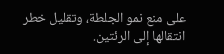على منع نمو الجلطة، وتقليل خطر انتقالها إلى الرئتين.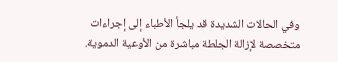وفي الحالات الشديدة قد يلجأ الأطباء إلى إجراءات متخصصة لإزالة الجلطة مباشرة من الأوعية الدموية.